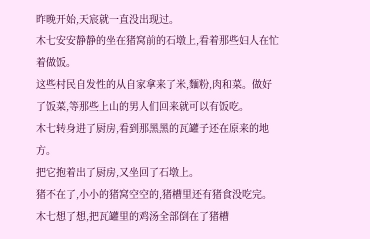昨晚开始,天宸就一直没出现过。
木七安安静静的坐在猪窝前的石墩上,看着那些妇人在忙着做饭。
这些村民自发性的从自家拿来了米,麵粉,肉和菜。做好了饭菜,等那些上山的男人们回来就可以有饭吃。
木七转身进了厨房,看到那黑黑的瓦罐子还在原来的地方。
把它抱着出了厨房,又坐回了石墩上。
猪不在了,小小的猪窝空空的,猪槽里还有猪食没吃完。
木七想了想,把瓦罐里的鸡汤全部倒在了猪槽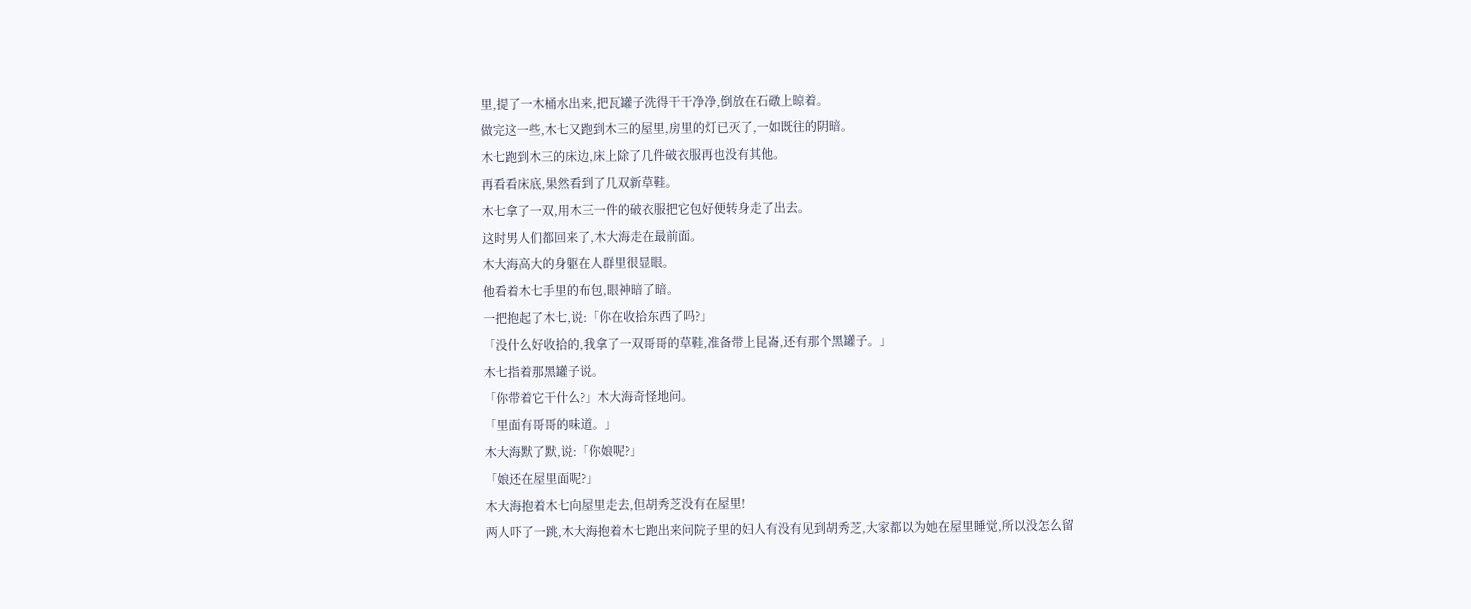里,提了一木桶水出来,把瓦罐子洗得干干净净,倒放在石礅上晾着。
做完这一些,木七又跑到木三的屋里,房里的灯已灭了,一如既往的阴暗。
木七跑到木三的床边,床上除了几件破衣服再也没有其他。
再看看床底,果然看到了几双新草鞋。
木七拿了一双,用木三一件的破衣服把它包好便转身走了出去。
这时男人们都回来了,木大海走在最前面。
木大海高大的身躯在人群里很显眼。
他看着木七手里的布包,眼神暗了暗。
一把抱起了木七,说:「你在收拾东西了吗?」
「没什么好收拾的,我拿了一双哥哥的草鞋,准备带上昆崙,还有那个黑罐子。」
木七指着那黑罐子说。
「你带着它干什么?」木大海奇怪地问。
「里面有哥哥的味道。」
木大海默了默,说:「你娘呢?」
「娘还在屋里面呢?」
木大海抱着木七向屋里走去,但胡秀芝没有在屋里!
两人吓了一跳,木大海抱着木七跑出来问院子里的妇人有没有见到胡秀芝,大家都以为她在屋里睡觉,所以没怎么留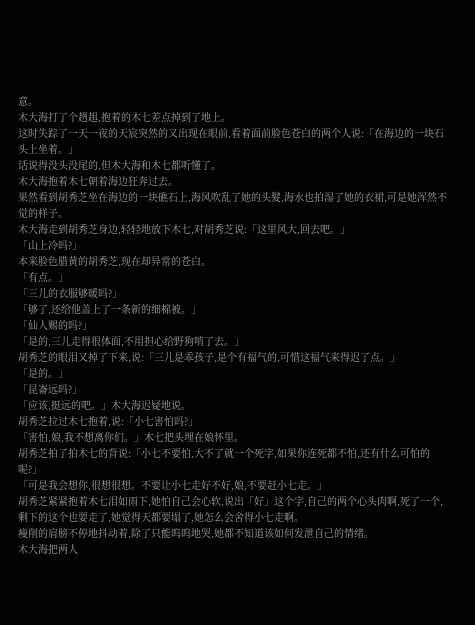意。
木大海打了个趔趄,抱着的木七差点掉到了地上。
这时失踪了一天一夜的天宸突然的又出现在眼前,看着面前脸色苍白的两个人说:「在海边的一块石头上坐着。」
话说得没头没尾的,但木大海和木七都听懂了。
木大海抱着木七朝着海边狂奔过去。
果然看到胡秀芝坐在海边的一块礁石上,海风吹乱了她的头髮,海水也拍湿了她的衣裙,可是她浑然不觉的样子。
木大海走到胡秀芝身边,轻轻地放下木七,对胡秀芝说:「这里风大,回去吧。」
「山上冷吗?」
本来脸色腊黄的胡秀芝,现在却异常的苍白。
「有点。」
「三儿的衣服够暖吗?」
「够了,还给他盖上了一条新的细棉被。」
「仙人赐的吗?」
「是的,三儿走得很体面,不用担心给野狗啃了去。」
胡秀芝的眼泪又掉了下来,说:「三儿是乖孩子,是个有福气的,可惜这福气来得迟了点。」
「是的。」
「昆崙远吗?」
「应该,挺远的吧。」木大海迟疑地说。
胡秀芝拉过木七抱着,说:「小七害怕吗?」
「害怕,娘,我不想离你们。」木七把头埋在娘怀里。
胡秀芝拍了拍木七的背说:「小七不要怕,大不了就一个死字,如果你连死都不怕,还有什么可怕的呢?」
「可是我会想你,很想很想。不要让小七走好不好,娘,不要赶小七走。」
胡秀芝紧紧抱着木七泪如雨下,她怕自己会心软,说出「好」这个字,自己的两个心头肉啊,死了一个,剩下的这个也要走了,她觉得天都要塌了,她怎么会舍得小七走啊。
瘦削的肩膀不停地抖动着,除了只能呜呜地哭,她都不知道该如何发泄自己的情绪。
木大海把两人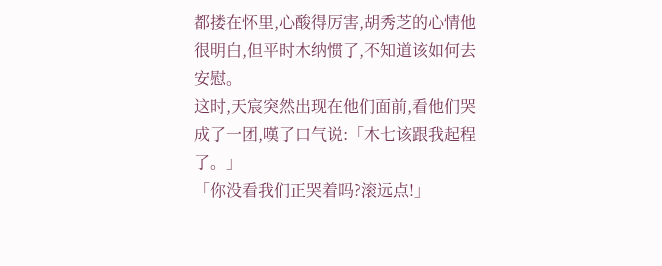都搂在怀里,心酸得厉害,胡秀芝的心情他很明白,但平时木纳惯了,不知道该如何去安慰。
这时,天宸突然出现在他们面前,看他们哭成了一团,嘆了口气说:「木七该跟我起程了。」
「你没看我们正哭着吗?滚远点!」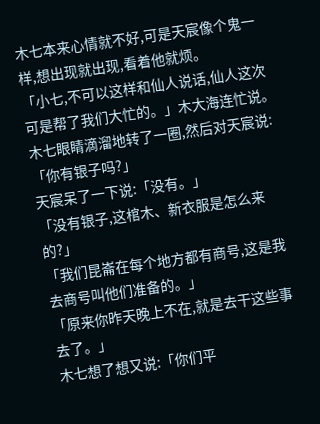木七本来心情就不好,可是天宸像个鬼一样,想出现就出现,看着他就烦。
「小七,不可以这样和仙人说话,仙人这次可是帮了我们大忙的。」木大海连忙说。
木七眼睛滴溜地转了一圈,然后对天宸说:「你有银子吗?」
天宸呆了一下说:「没有。」
「没有银子,这棺木、新衣服是怎么来的?」
「我们昆崙在每个地方都有商号,这是我去商号叫他们准备的。」
「原来你昨天晚上不在,就是去干这些事去了。」
木七想了想又说:「你们平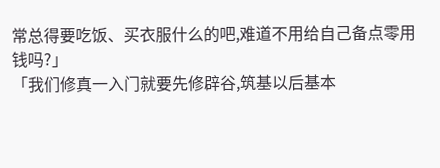常总得要吃饭、买衣服什么的吧,难道不用给自己备点零用钱吗?」
「我们修真一入门就要先修辟谷,筑基以后基本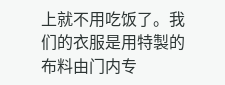上就不用吃饭了。我们的衣服是用特製的布料由门内专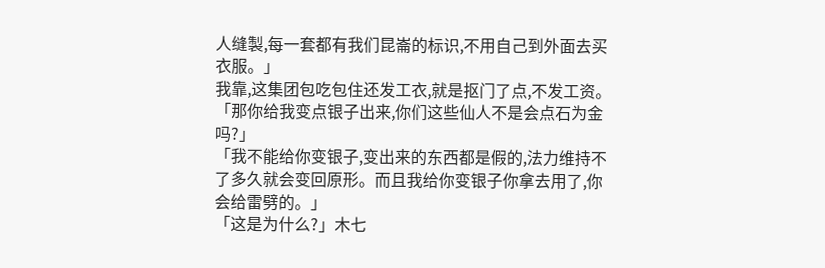人缝製,每一套都有我们昆崙的标识,不用自己到外面去买衣服。」
我靠,这集团包吃包住还发工衣,就是抠门了点,不发工资。
「那你给我变点银子出来,你们这些仙人不是会点石为金吗?」
「我不能给你变银子,变出来的东西都是假的,法力维持不了多久就会变回原形。而且我给你变银子你拿去用了,你会给雷劈的。」
「这是为什么?」木七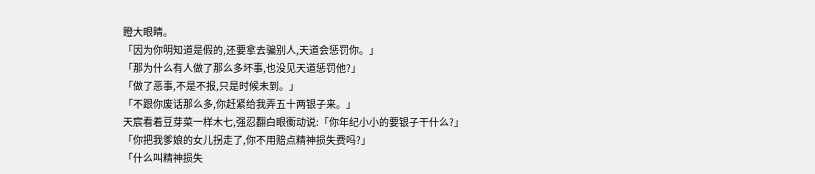瞪大眼睛。
「因为你明知道是假的,还要拿去骗别人,天道会惩罚你。」
「那为什么有人做了那么多坏事,也没见天道惩罚他?」
「做了恶事,不是不报,只是时候未到。」
「不跟你废话那么多,你赶紧给我弄五十两银子来。」
天宸看着豆芽菜一样木七,强忍翻白眼衝动说:「你年纪小小的要银子干什么?」
「你把我爹娘的女儿拐走了,你不用赔点精神损失费吗?」
「什么叫精神损失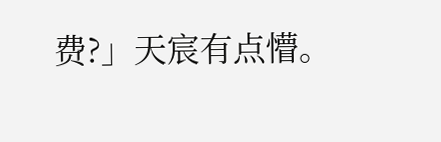费?」天宸有点懵。